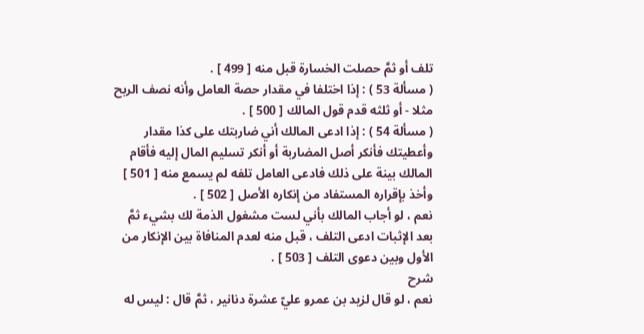تلف أو ثمَّ حصلت الخسارة قبل منه [ 499 ] .
( مسألة 53 ) : إذا اختلفا في مقدار حصة العامل وأنه نصف الربح مثلا - أو ثلثه قدم قول المالك [ 500 ] .
( مسألة 54 ) : إذا ادعى المالك أني ضاربتك على كذا مقدار وأعطيتك فأنكر أصل المضاربة أو أنكر تسليم المال إليه فأقام المالك بينة على ذلك فادعى العامل تلفه لم يسمع منه [ 501 ] وأخذ بإقراره المستفاد من إنكاره الأصل [ 502 ] .
نعم ، لو أجاب المالك بأني لست مشغول الذمة لك بشيء ثمَّ بعد الإثبات ادعى التلف ، قبل منه لعدم المنافاة بين الإنكار من الأول وبين دعوى التلف [ 503 ] .
شرح
نعم ، لو قال لزيد بن عمرو عليّ عشرة دنانير ، ثمَّ قال : ليس له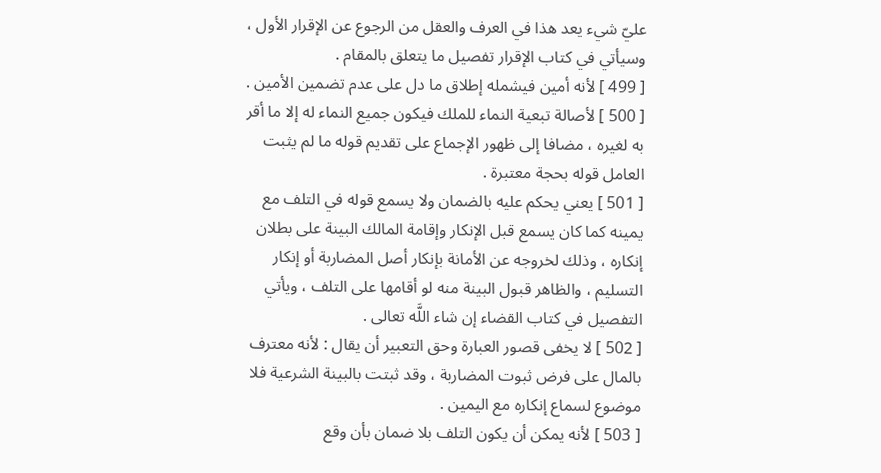عليّ شيء يعد هذا في العرف والعقل من الرجوع عن الإقرار الأول ، وسيأتي في كتاب الإقرار تفصيل ما يتعلق بالمقام .
[ 499 ] لأنه أمين فيشمله إطلاق ما دل على عدم تضمين الأمين .
[ 500 ] لأصالة تبعية النماء للملك فيكون جميع النماء له إلا ما أقر به لغيره ، مضافا إلى ظهور الإجماع على تقديم قوله ما لم يثبت العامل قوله بحجة معتبرة .
[ 501 ] يعني يحكم عليه بالضمان ولا يسمع قوله في التلف مع يمينه كما كان يسمع قبل الإنكار وإقامة المالك البينة على بطلان إنكاره ، وذلك لخروجه عن الأمانة بإنكار أصل المضاربة أو إنكار التسليم ، والظاهر قبول البينة منه لو أقامها على التلف ، ويأتي التفصيل في كتاب القضاء إن شاء اللَّه تعالى .
[ 502 ] لا يخفى قصور العبارة وحق التعبير أن يقال : لأنه معترف بالمال على فرض ثبوت المضاربة ، وقد ثبتت بالبينة الشرعية فلا موضوع لسماع إنكاره مع اليمين .
[ 503 ] لأنه يمكن أن يكون التلف بلا ضمان بأن وقع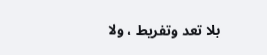بلا تعد وتفريط ، ولا